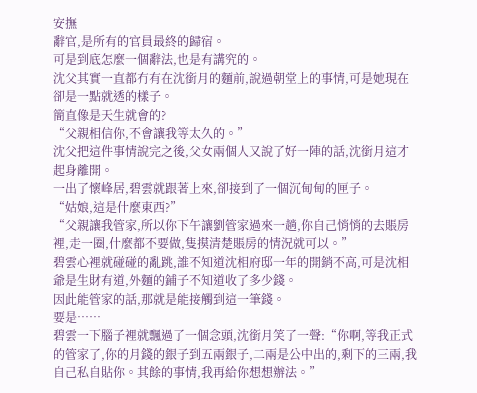安撫
辭官,是所有的官員最終的歸宿。
可是到底怎麼一個辭法,也是有講究的。
沈父其實一直都冇有在沈銜月的麵前,說過朝堂上的事情,可是她現在卻是一點就透的樣子。
簡直像是天生就會的?
“父親相信你,不會讓我等太久的。”
沈父把這件事情說完之後,父女兩個人又說了好一陣的話,沈銜月這才起身離開。
一出了懷峰居,碧雲就跟著上來,卻接到了一個沉甸甸的匣子。
“姑娘,這是什麼東西?”
“父親讓我管家,所以你下午讓劉管家過來一趟,你自己悄悄的去賬房裡,走一圈,什麼都不要做,隻摸清楚賬房的情況就可以。”
碧雲心裡就碰碰的亂跳,誰不知道沈相府邸一年的開銷不高,可是沈相爺是生財有道,外麵的鋪子不知道收了多少錢。
因此能管家的話,那就是能接觸到這一筆錢。
要是……
碧雲一下腦子裡就飄過了一個念頭,沈銜月笑了一聲:“你啊,等我正式的管家了,你的月錢的銀子到五兩銀子,二兩是公中出的,剩下的三兩,我自己私自貼你。其餘的事情,我再給你想想辦法。”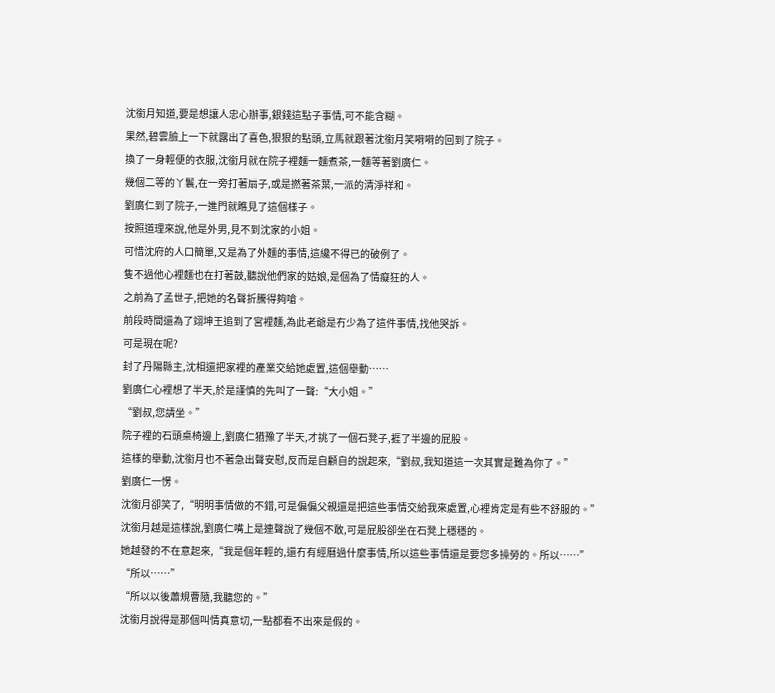沈銜月知道,要是想讓人忠心辦事,銀錢這點子事情,可不能含糊。
果然,碧雲臉上一下就露出了喜色,狠狠的點頭,立馬就跟著沈銜月笑嗬嗬的回到了院子。
換了一身輕便的衣服,沈銜月就在院子裡麵一麵煮茶,一麵等著劉廣仁。
幾個二等的丫鬟,在一旁打著扇子,或是撚著茶葉,一派的清淨祥和。
劉廣仁到了院子,一進門就瞧見了這個樣子。
按照道理來說,他是外男,見不到沈家的小姐。
可惜沈府的人口簡單,又是為了外麵的事情,這纔不得已的破例了。
隻不過他心裡麵也在打著鼓,聽說他們家的姑娘,是個為了情癡狂的人。
之前為了孟世子,把她的名聲折騰得夠嗆。
前段時間還為了翊坤王追到了宮裡麵,為此老爺是冇少為了這件事情,找他哭訴。
可是現在呢?
封了丹陽縣主,沈相還把家裡的產業交給她處置,這個舉動……
劉廣仁心裡想了半天,於是謹慎的先叫了一聲:“大小姐。”
“劉叔,您請坐。”
院子裡的石頭桌椅邊上,劉廣仁猶豫了半天,才挑了一個石凳子,捱了半邊的屁股。
這樣的舉動,沈銜月也不著急出聲安慰,反而是自顧自的說起來,“劉叔,我知道這一次其實是難為你了。”
劉廣仁一愣。
沈銜月卻笑了,“明明事情做的不錯,可是偏偏父親還是把這些事情交給我來處置,心裡肯定是有些不舒服的。”
沈銜月越是這樣說,劉廣仁嘴上是連聲說了幾個不敢,可是屁股卻坐在石凳上穩穩的。
她越發的不在意起來,“我是個年輕的,還冇有經曆過什麼事情,所以這些事情還是要您多操勞的。所以……”
“所以……”
“所以以後蕭規曹隨,我聽您的。”
沈銜月說得是那個叫情真意切,一點都看不出來是假的。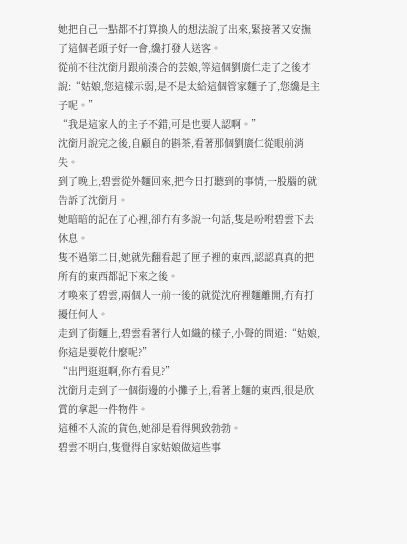她把自己一點都不打算換人的想法說了出來,緊接著又安撫了這個老頭子好一會,纔打發人送客。
從前不往沈銜月跟前湊合的芸娘,等這個劉廣仁走了之後才說:“姑娘,您這樣示弱,是不是太給這個管家麵子了,您纔是主子呢。”
“我是這家人的主子不錯,可是也要人認啊。”
沈銜月說完之後,自顧自的斟茶,看著那個劉廣仁從眼前消失。
到了晚上,碧雲從外麵回來,把今日打聽到的事情,一股腦的就告訴了沈銜月。
她暗暗的記在了心裡,卻冇有多說一句話,隻是吩咐碧雲下去休息。
隻不過第二日,她就先翻看起了匣子裡的東西,認認真真的把所有的東西都記下來之後。
才喚來了碧雲,兩個人一前一後的就從沈府裡麵離開,冇有打擾任何人。
走到了街麵上,碧雲看著行人如織的樣子,小聲的問道:“姑娘,你這是要乾什麼呢?”
“出門逛逛啊,你冇看見?”
沈銜月走到了一個街邊的小攤子上,看著上麵的東西,很是欣賞的拿起一件物件。
這種不入流的貨色,她卻是看得興致勃勃。
碧雲不明白,隻覺得自家姑娘做這些事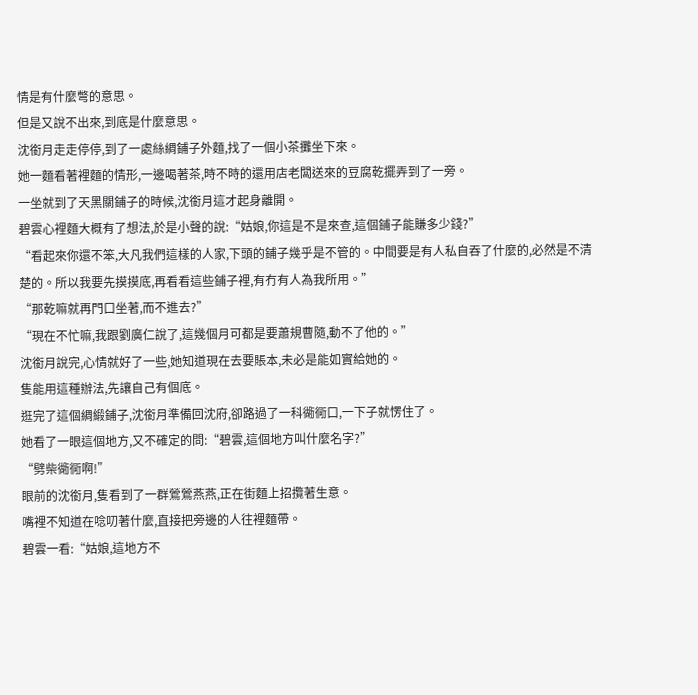情是有什麼彆的意思。
但是又說不出來,到底是什麼意思。
沈銜月走走停停,到了一處絲綢鋪子外麵,找了一個小茶攤坐下來。
她一麵看著裡麵的情形,一邊喝著茶,時不時的還用店老闆送來的豆腐乾擺弄到了一旁。
一坐就到了天黑關鋪子的時候,沈銜月這才起身離開。
碧雲心裡麵大概有了想法,於是小聲的說:“姑娘,你這是不是來查,這個鋪子能賺多少錢?”
“看起來你還不笨,大凡我們這樣的人家,下頭的鋪子幾乎是不管的。中間要是有人私自吞了什麼的,必然是不清楚的。所以我要先摸摸底,再看看這些鋪子裡,有冇有人為我所用。”
“那乾嘛就再門口坐著,而不進去?”
“現在不忙嘛,我跟劉廣仁說了,這幾個月可都是要蕭規曹隨,動不了他的。”
沈銜月說完,心情就好了一些,她知道現在去要賬本,未必是能如實給她的。
隻能用這種辦法,先讓自己有個底。
逛完了這個綢緞鋪子,沈銜月準備回沈府,卻路過了一科衚衕口,一下子就愣住了。
她看了一眼這個地方,又不確定的問:“碧雲,這個地方叫什麼名字?”
“劈柴衚衕啊!”
眼前的沈銜月,隻看到了一群鶯鶯燕燕,正在街麵上招攬著生意。
嘴裡不知道在唸叨著什麼,直接把旁邊的人往裡麵帶。
碧雲一看:“姑娘,這地方不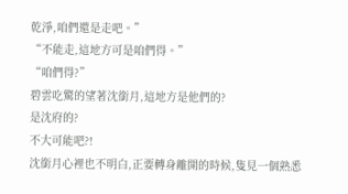乾淨,咱們還是走吧。”
“不能走,這地方可是咱們得。”
“咱們得?”
碧雲吃驚的望著沈銜月,這地方是他們的?
是沈府的?
不大可能吧?!
沈銜月心裡也不明白,正要轉身離開的時候,隻見一個熟悉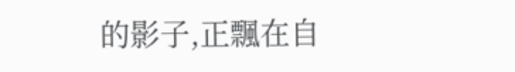的影子,正飄在自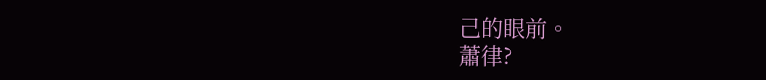己的眼前。
蕭律?